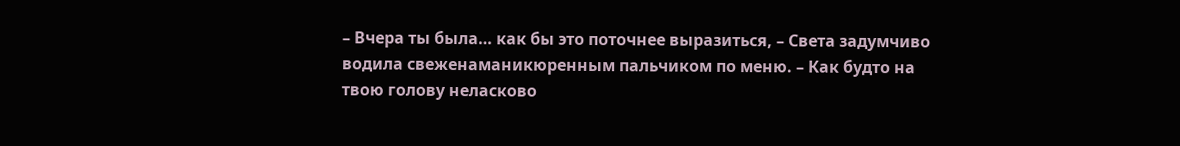– Вчера ты была… как бы это поточнее выразиться, – Света задумчиво водила свеженаманикюренным пальчиком по меню. – Как будто на твою голову неласково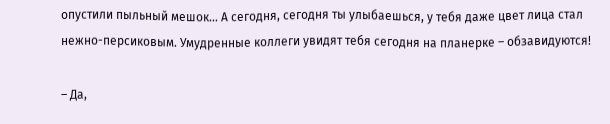опустили пыльный мешок… А сегодня, сегодня ты улыбаешься, у тебя даже цвет лица стал нежно-персиковым. Умудренные коллеги увидят тебя сегодня на планерке – обзавидуются!

– Да,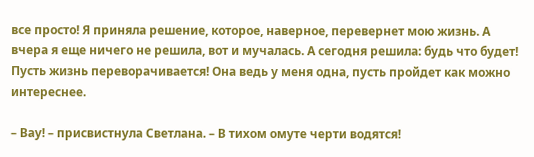все просто! Я приняла решение, которое, наверное, перевернет мою жизнь. А вчера я еще ничего не решила, вот и мучалась. А сегодня решила: будь что будет! Пусть жизнь переворачивается! Она ведь у меня одна, пусть пройдет как можно интереснее.

– Вау! – присвистнула Светлана. – В тихом омуте черти водятся!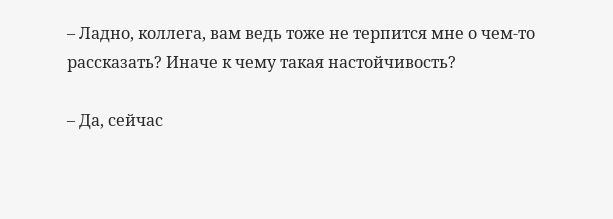– Ладно, коллега, вам ведь тоже не терпится мне о чем-то рассказать? Иначе к чему такая настойчивость?

– Да, сейчас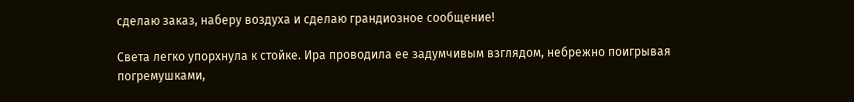сделаю заказ, наберу воздуха и сделаю грандиозное сообщение!

Света легко упорхнула к стойке. Ира проводила ее задумчивым взглядом, небрежно поигрывая погремушками,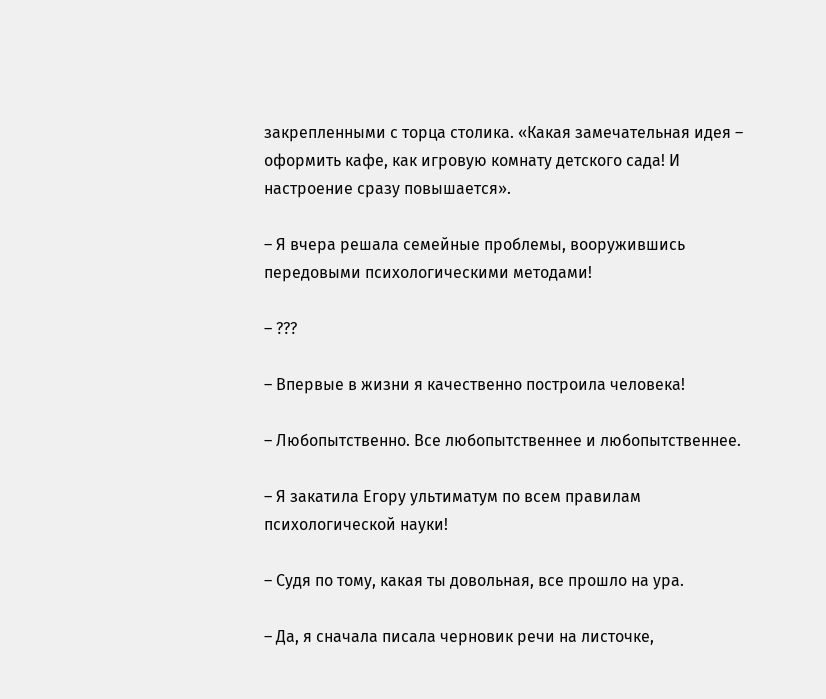закрепленными с торца столика. «Какая замечательная идея – оформить кафе, как игровую комнату детского сада! И настроение сразу повышается».

– Я вчера решала семейные проблемы, вооружившись передовыми психологическими методами!

– ???

– Впервые в жизни я качественно построила человека!

– Любопытственно. Все любопытственнее и любопытственнее.

– Я закатила Егору ультиматум по всем правилам психологической науки!

– Судя по тому, какая ты довольная, все прошло на ура.

– Да, я сначала писала черновик речи на листочке,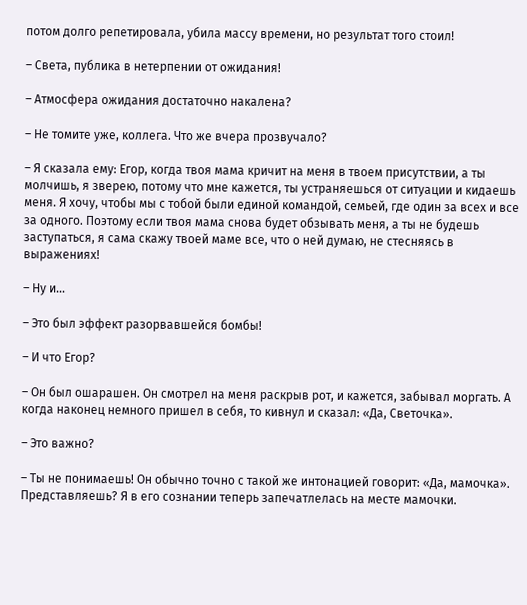потом долго репетировала, убила массу времени, но результат того стоил!

– Света, публика в нетерпении от ожидания!

– Атмосфера ожидания достаточно накалена?

– Не томите уже, коллега. Что же вчера прозвучало?

– Я сказала ему: Егор, когда твоя мама кричит на меня в твоем присутствии, а ты молчишь, я зверею, потому что мне кажется, ты устраняешься от ситуации и кидаешь меня. Я хочу, чтобы мы с тобой были единой командой, семьей, где один за всех и все за одного. Поэтому если твоя мама снова будет обзывать меня, а ты не будешь заступаться, я сама скажу твоей маме все, что о ней думаю, не стесняясь в выражениях!

– Ну и…

– Это был эффект разорвавшейся бомбы!

– И что Егор?

– Он был ошарашен. Он смотрел на меня раскрыв рот, и кажется, забывал моргать. А когда наконец немного пришел в себя, то кивнул и сказал: «Да, Светочка».

– Это важно?

– Ты не понимаешь! Он обычно точно с такой же интонацией говорит: «Да, мамочка». Представляешь? Я в его сознании теперь запечатлелась на месте мамочки.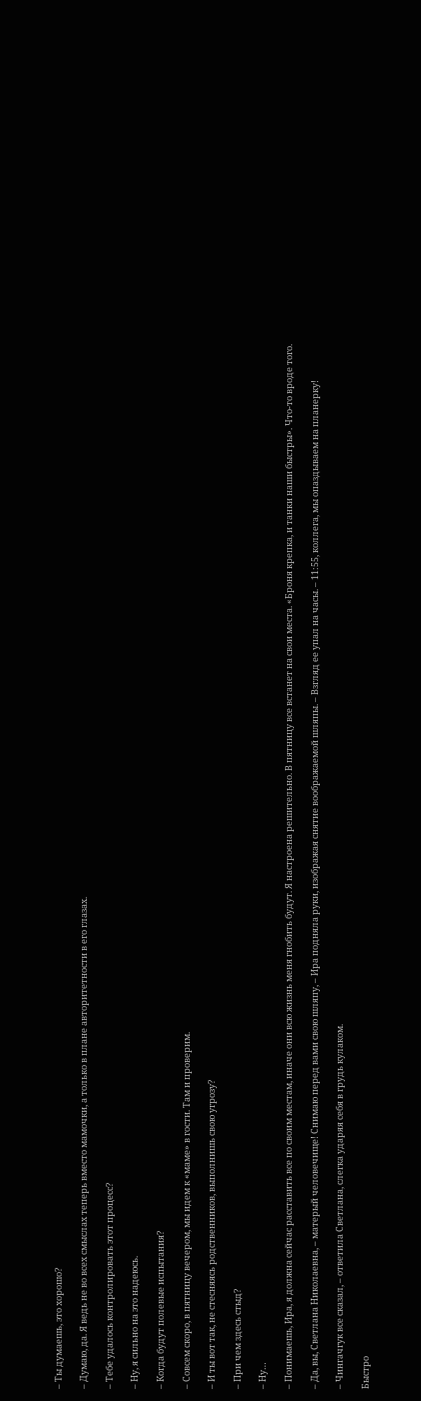– Ты думаешь, это хорошо?

– Думаю, да. Я ведь не во всех смыслах теперь вместо мамочки, а только в плане авторитетности в его глазах.

– Тебе удалось контролировать этот процесс?

– Ну, я сильно на это надеюсь.

– Когда будут полевые испытания?

– Совсем скоро, в пятницу вечером, мы идем к «маме» в гости. Там и проверим.

– И ты вот так, не стесняясь родственников, выполнишь свою угрозу?

– При чем здесь стыд?

– Ну…

– Понимаешь, Ира, я должна сейчас расставить все по своим местам, иначе они всю жизнь меня гнобить будут. Я настроена решительно. В пятницу все встанет на свои места. «Броня крепка, и танки наши быстры». Что-то вроде того.

– Да, вы, Светлана Николаевна, – матерый человечище! Снимаю перед вами свою шляпу, – Ира подняла руки, изображая снятие воображаемой шляпы. – Взгляд ее упал на часы. – 11:55, коллега, мы опаздываем на планерку!

– Чингачгук все сказал, – ответила Светлана, слегка ударяя себя в грудь кулаком.

Быстро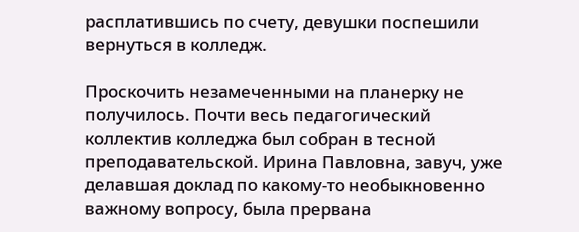расплатившись по счету, девушки поспешили вернуться в колледж.

Проскочить незамеченными на планерку не получилось. Почти весь педагогический коллектив колледжа был собран в тесной преподавательской. Ирина Павловна, завуч, уже делавшая доклад по какому-то необыкновенно важному вопросу, была прервана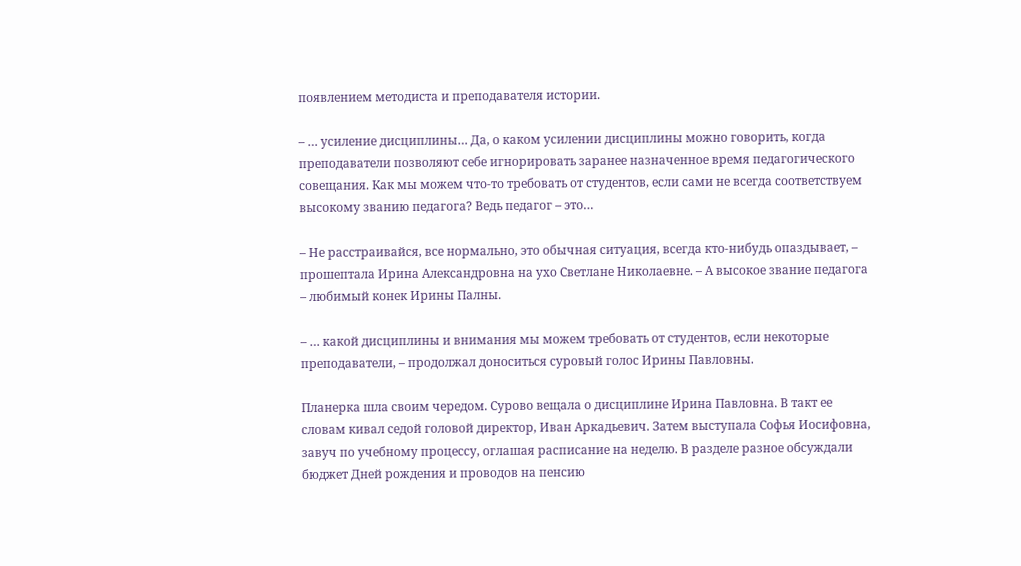появлением методиста и преподавателя истории.

– … усиление дисциплины… Да, о каком усилении дисциплины можно говорить, когда преподаватели позволяют себе игнорировать заранее назначенное время педагогического совещания. Как мы можем что-то требовать от студентов, если сами не всегда соответствуем высокому званию педагога? Ведь педагог – это…

– Не расстраивайся, все нормально, это обычная ситуация, всегда кто-нибудь опаздывает, – прошептала Ирина Александровна на ухо Светлане Николаевне. – А высокое звание педагога – любимый конек Ирины Палны.

– … какой дисциплины и внимания мы можем требовать от студентов, если некоторые преподаватели, – продолжал доноситься суровый голос Ирины Павловны.

Планерка шла своим чередом. Сурово вещала о дисциплине Ирина Павловна. В такт ее словам кивал седой головой директор, Иван Аркадьевич. Затем выступала Софья Иосифовна, завуч по учебному процессу, оглашая расписание на неделю. В разделе разное обсуждали бюджет Дней рождения и проводов на пенсию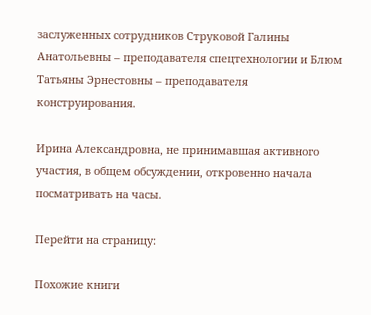заслуженных сотрудников Струковой Галины Анатольевны – преподавателя спецтехнологии и Блюм Татьяны Эрнестовны – преподавателя конструирования.

Ирина Александровна, не принимавшая активного участия, в общем обсуждении, откровенно начала посматривать на часы.

Перейти на страницу:

Похожие книги